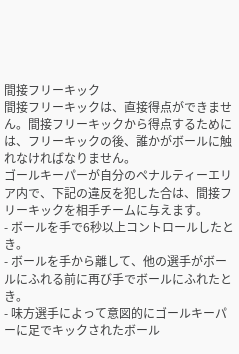間接フリーキック
間接フリーキックは、直接得点ができません。間接フリーキックから得点するためには、フリーキックの後、誰かがボールに触れなければなりません。
ゴールキーパーが自分のペナルティーエリア内で、下記の違反を犯した合は、間接フリーキックを相手チームに与えます。
- ボールを手で6秒以上コントロールしたとき。
- ボールを手から離して、他の選手がボールにふれる前に再び手でボールにふれたとき。
- 味方選手によって意図的にゴールキーパーに足でキックされたボール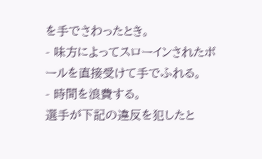を手でさわったとき。
- 味方によってスローインされたボールを直接受けて手でふれる。
- 時間を浪費する。
選手が下記の違反を犯したと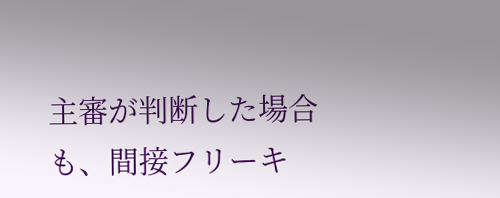主審が判断した場合も、間接フリーキ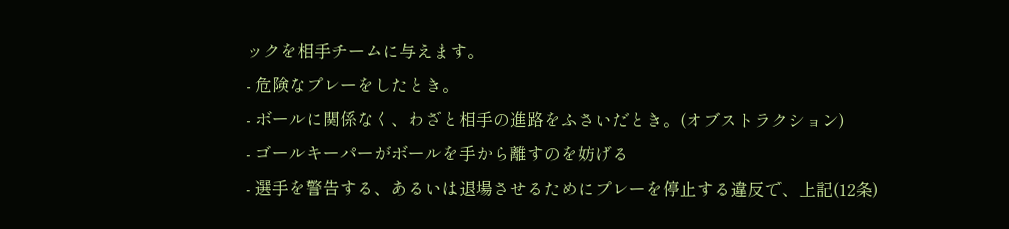ックを相手チームに与えます。
- 危険なプレーをしたとき。
- ボールに関係なく、わざと相手の進路をふさいだとき。(オブストラクション)
- ゴールキーパーがボールを手から離すのを妨げる
- 選手を警告する、あるいは退場させるためにプレーを停止する違反で、上記(12条)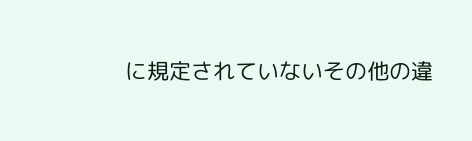に規定されていないその他の違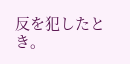反を犯したとき。